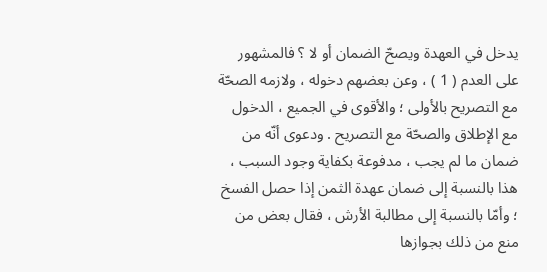يدخل في العهدة ويصحّ الضمان أو لا ؟ فالمشهور على العدم ( 1 ) ، وعن بعضهم دخوله ، ولازمه الصحّة مع التصريح بالأولى ؛ والأقوى في الجميع ، الدخول مع الإطلاق والصحّة مع التصريح . ودعوى أنّه من ضمان ما لم يجب ، مدفوعة بكفاية وجود السبب ، هذا بالنسبة إلى ضمان عهدة الثمن إذا حصل الفسخ ؛ وأمّا بالنسبة إلى مطالبة الأرش ، فقال بعض من منع من ذلك بجوازها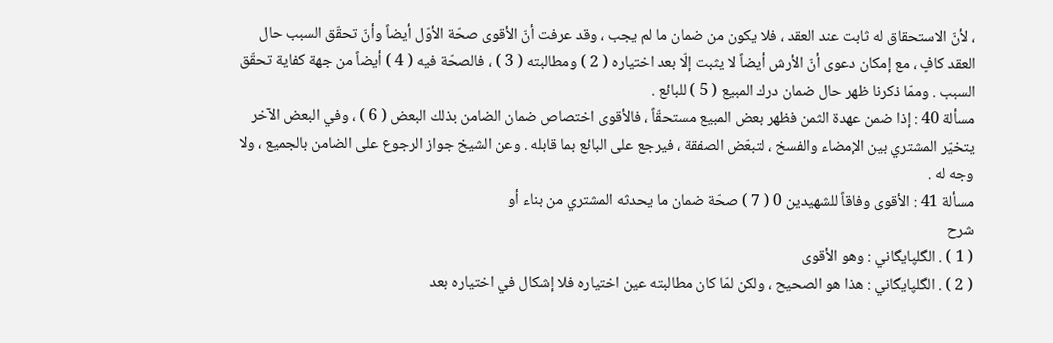، لأنّ الاستحقاق له ثابت عند العقد ، فلا يكون من ضمان ما لم يجب ، وقد عرفت أنّ الأقوى صحّة الأوّل أيضاً وأنّ تحقّق السبب حال العقد كافٍ ، مع إمكان دعوى أنّ الأرش أيضاً لا يثبت إلّا بعد اختياره ( 2 ) ومطالبته ( 3 ) ، فالصحّة فيه ( 4 ) أيضاً من جهة كفاية تحقّق السبب . وممّا ذكرنا ظهر حال ضمان درك المبيع ( 5 ) للبائع .
مسألة 40 : إذا ضمن عهدة الثمن فظهر بعض المبيع مستحقّاً ، فالأقوى اختصاص ضمان الضامن بذلك البعض ( 6 ) ، وفي البعض الآخر يتخيّر المشتري بين الإمضاء والفسخ ، لتبعّض الصفقة ، فيرجع على البائع بما قابله . وعن الشيخ جواز الرجوع على الضامن بالجميع ، ولا وجه له .
مسألة 41 : الأقوى وفاقاً للشهيدين 0 ( 7 ) صحّة ضمان ما يحدثه المشتري من بناء أو
شرح
( 1 ) . الگلپايگاني : وهو الأقوى
( 2 ) . الگلپايگاني : هذا هو الصحيح ، ولكن لمّا كان مطالبته عين اختياره فلا إشكال في اختياره بعد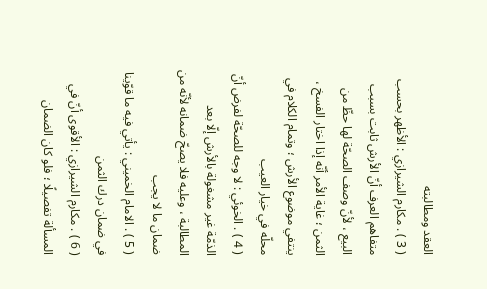العقد ومطالبته
( 3 ) . مكارم الشيرازي : الأظهر بحسب متفاهم العرف أنّ الأرش ثابت بسبب البيع ، لأنّ وصف الصحّة لها حظّ من الثمن ؛ غاية الأمر أنّه إذا اختار الفسخ ، ينتفي موضوع الأرش ؛ وتمام الكلام في محلّه في خيار العيب
( 4 ) . الخوئي : لا وجه للصحّة لفرض أنّ الذمّة غير مشغولة بالأرش إلّا بعد المطالبة ، وعليه فلا يصحّ ضمانه لأنّه من ضمان ما لا يجب
( 5 ) . الامام الخميني : يأتي فيه ما قوّينا في ضمان درك الثمن
( 6 ) . مكارم الشيرازي : الأقوى أنّ في المسألة تفصيلًا ؛ فلو كان الضمان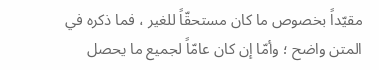مقيّداً بخصوص ما كان مستحقّاً للغير ، فما ذكره في المتن واضح ؛ وأمّا إن كان عامّاً لجميع ما يحصل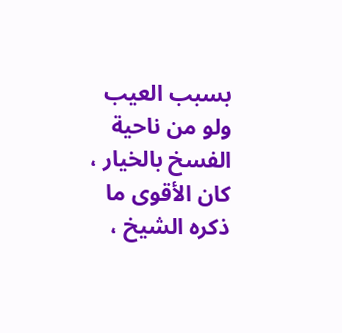بسبب العيب ولو من ناحية الفسخ بالخيار ، كان الأقوى ما ذكره الشيخ ،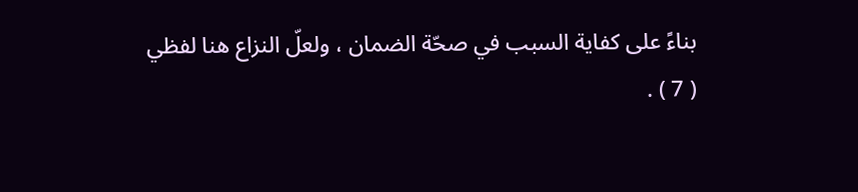بناءً على كفاية السبب في صحّة الضمان ، ولعلّ النزاع هنا لفظي
( 7 ) .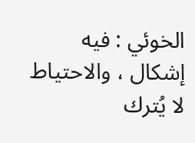الخوئي : فيه إشكال ، والاحتياط لا يُترك